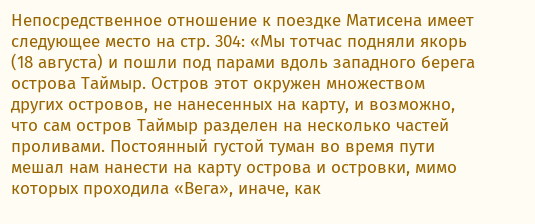Непосредственное отношение к поездке Матисена имеет следующее место на стр. 304: «Мы тотчас подняли якорь (18 августа) и пошли под парами вдоль западного берега острова Таймыр. Остров этот окружен множеством других островов, не нанесенных на карту, и возможно, что сам остров Таймыр разделен на несколько частей проливами. Постоянный густой туман во время пути мешал нам нанести на карту острова и островки, мимо которых проходила «Вега», иначе, как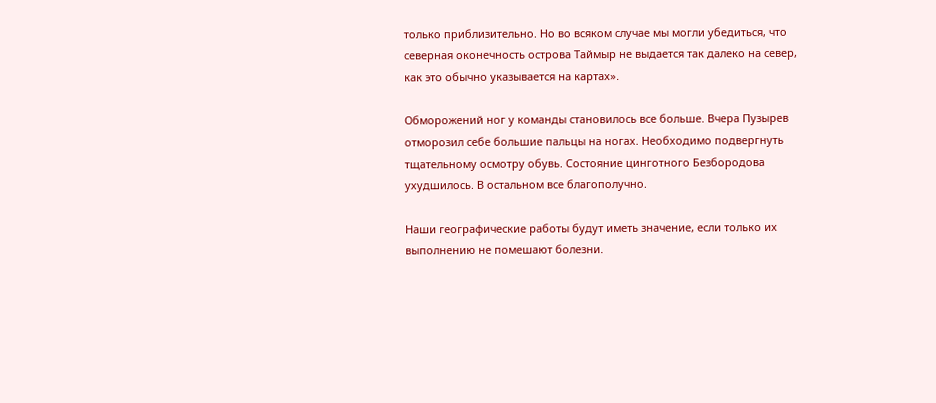только приблизительно. Но во всяком случае мы могли убедиться, что северная оконечность острова Таймыр не выдается так далеко на север, как это обычно указывается на картах».

Обморожений ног у команды становилось все больше. Вчера Пузырев отморозил себе большие пальцы на ногах. Необходимо подвергнуть тщательному осмотру обувь. Состояние цинготного Безбородова ухудшилось. В остальном все благополучно.

Наши географические работы будут иметь значение, если только их выполнению не помешают болезни.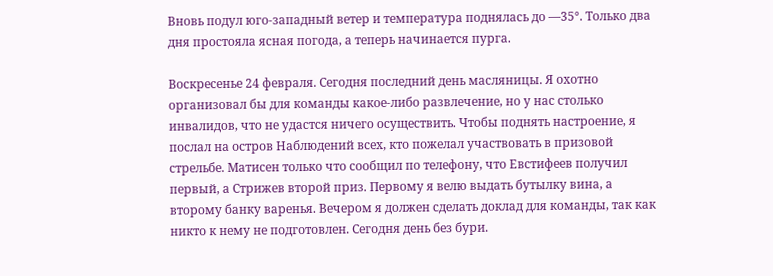Вновь подул юго-западный ветер и температура поднялась до —35°. Только два дня простояла ясная погода, а теперь начинается пурга.

Воскресенье 24 февраля. Сегодня последний день масляницы. Я охотно организовал бы для команды какое-либо развлечение, но у нас столько инвалидов, что не удастся ничего осуществить. Чтобы поднять настроение, я послал на остров Наблюдений всех, кто пожелал участвовать в призовой стрельбе. Матисен только что сообщил по телефону, что Евстифеев получил первый, а Стрижев второй приз. Первому я велю выдать бутылку вина, а второму банку варенья. Вечером я должен сделать доклад для команды, так как никто к нему не подготовлен. Сегодня день без бури.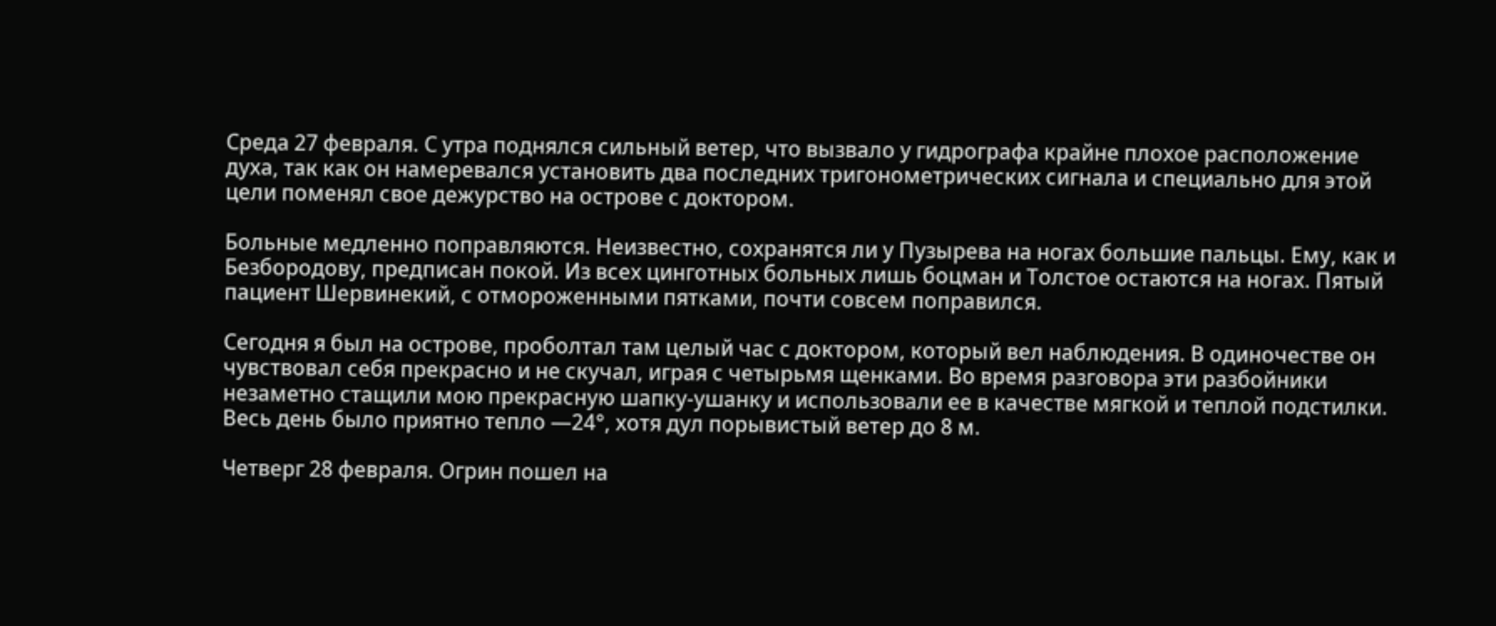Среда 27 февраля. С утра поднялся сильный ветер, что вызвало у гидрографа крайне плохое расположение духа, так как он намеревался установить два последних тригонометрических сигнала и специально для этой цели поменял свое дежурство на острове с доктором.

Больные медленно поправляются. Неизвестно, сохранятся ли у Пузырева на ногах большие пальцы. Ему, как и Безбородову, предписан покой. Из всех цинготных больных лишь боцман и Толстое остаются на ногах. Пятый пациент Шервинекий, с отмороженными пятками, почти совсем поправился.

Сегодня я был на острове, проболтал там целый час с доктором, который вел наблюдения. В одиночестве он чувствовал себя прекрасно и не скучал, играя с четырьмя щенками. Во время разговора эти разбойники незаметно стащили мою прекрасную шапку-ушанку и использовали ее в качестве мягкой и теплой подстилки. Весь день было приятно тепло —24°, хотя дул порывистый ветер до 8 м.

Четверг 28 февраля. Огрин пошел на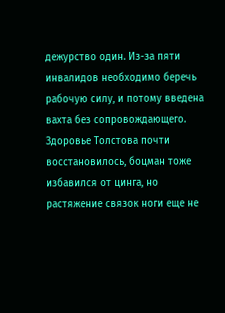дежурство один. Из-за пяти инвалидов необходимо беречь рабочую силу, и потому введена вахта без сопровождающего. Здоровье Толстова почти восстановилось, боцман тоже избавился от цинга, но растяжение связок ноги еще не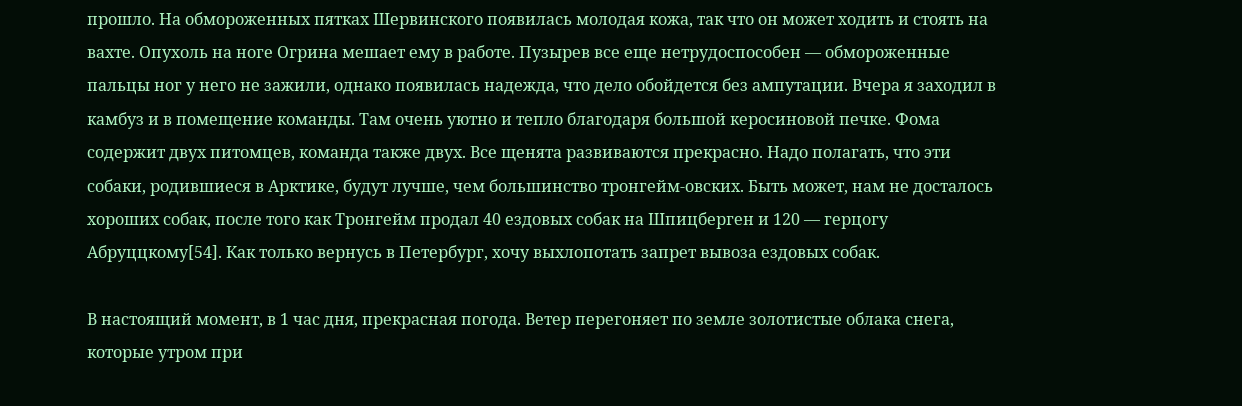прошло. На обмороженных пятках Шервинского появилась молодая кожа, так что он может ходить и стоять на вахте. Опухоль на ноге Огрина мешает ему в работе. Пузырев все еще нетрудоспособен — обмороженные пальцы ног у него не зажили, однако появилась надежда, что дело обойдется без ампутации. Вчера я заходил в камбуз и в помещение команды. Там очень уютно и тепло благодаря большой керосиновой печке. Фома содержит двух питомцев, команда также двух. Все щенята развиваются прекрасно. Надо полагать, что эти собаки, родившиеся в Арктике, будут лучше, чем большинство тронгейм-овских. Быть может, нам не досталось хороших собак, после того как Тронгейм продал 40 ездовых собак на Шпицберген и 120 — герцогу Абруццкому[54]. Как только вернусь в Петербург, хочу выхлопотать запрет вывоза ездовых собак.

В настоящий момент, в 1 час дня, прекрасная погода. Ветер перегоняет по земле золотистые облака снега, которые утром при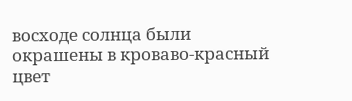восходе солнца были окрашены в кроваво-красный цвет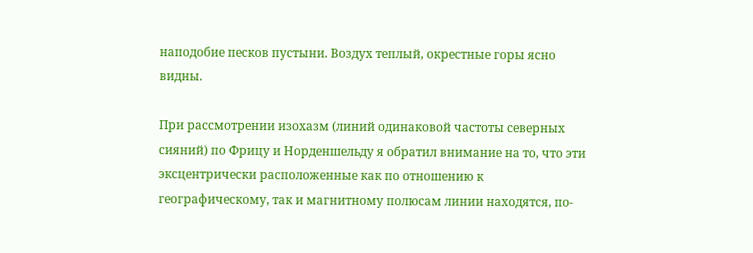наподобие песков пустыни. Воздух теплый, окрестные горы ясно видны.

При рассмотрении изохазм (линий одинаковой частоты северных сияний) по Фрицу и Норденшельду я обратил внимание на то, что эти эксцентрически расположенные как по отношению к географическому, так и магнитному полюсам линии находятся, по-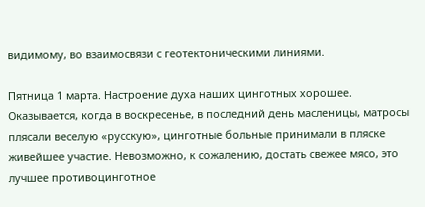видимому, во взаимосвязи с геотектоническими линиями.

Пятница 1 марта. Настроение духа наших цинготных хорошее. Оказывается, когда в воскресенье, в последний день масленицы, матросы плясали веселую «русскую», цинготные больные принимали в пляске живейшее участие. Невозможно, к сожалению, достать свежее мясо, это лучшее противоцинготное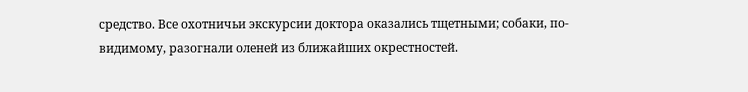средство. Все охотничьи экскурсии доктора оказались тщетными; собаки, по-видимому, разогнали оленей из ближайших окрестностей.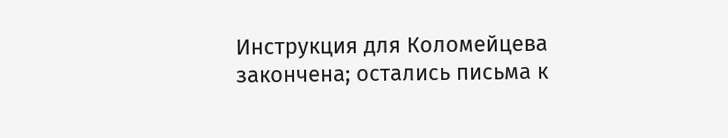Инструкция для Коломейцева закончена; остались письма к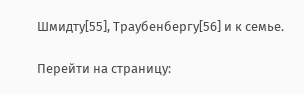Шмидту[55], Траубенбергу[56] и к семье.

Перейти на страницу: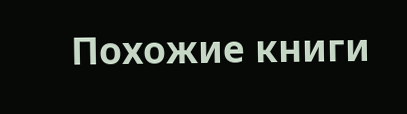Похожие книги